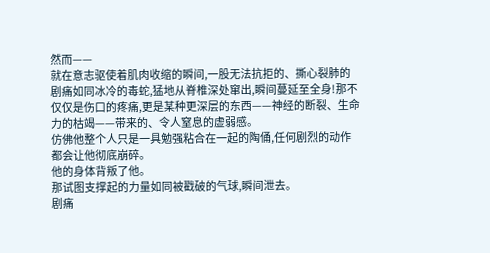然而——
就在意志驱使着肌肉收缩的瞬间,一股无法抗拒的、撕心裂肺的剧痛如同冰冷的毒蛇,猛地从脊椎深处窜出,瞬间蔓延至全身!那不仅仅是伤口的疼痛,更是某种更深层的东西——神经的断裂、生命力的枯竭——带来的、令人窒息的虚弱感。
仿佛他整个人只是一具勉强粘合在一起的陶俑,任何剧烈的动作都会让他彻底崩碎。
他的身体背叛了他。
那试图支撑起的力量如同被戳破的气球,瞬间泄去。
剧痛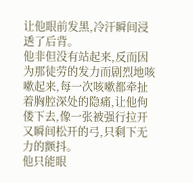让他眼前发黑,冷汗瞬间浸透了后背。
他非但没有站起来,反而因为那徒劳的发力而剧烈地咳嗽起来,每一次咳嗽都牵扯着胸腔深处的隐痛,让他佝偻下去,像一张被强行拉开又瞬间松开的弓,只剩下无力的颤抖。
他只能眼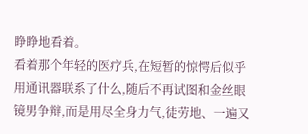睁睁地看着。
看着那个年轻的医疗兵,在短暂的惊愕后似乎用通讯器联系了什么,随后不再试图和金丝眼镜男争辩,而是用尽全身力气,徒劳地、一遍又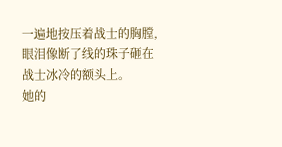一遍地按压着战士的胸膛,眼泪像断了线的珠子砸在战士冰冷的额头上。
她的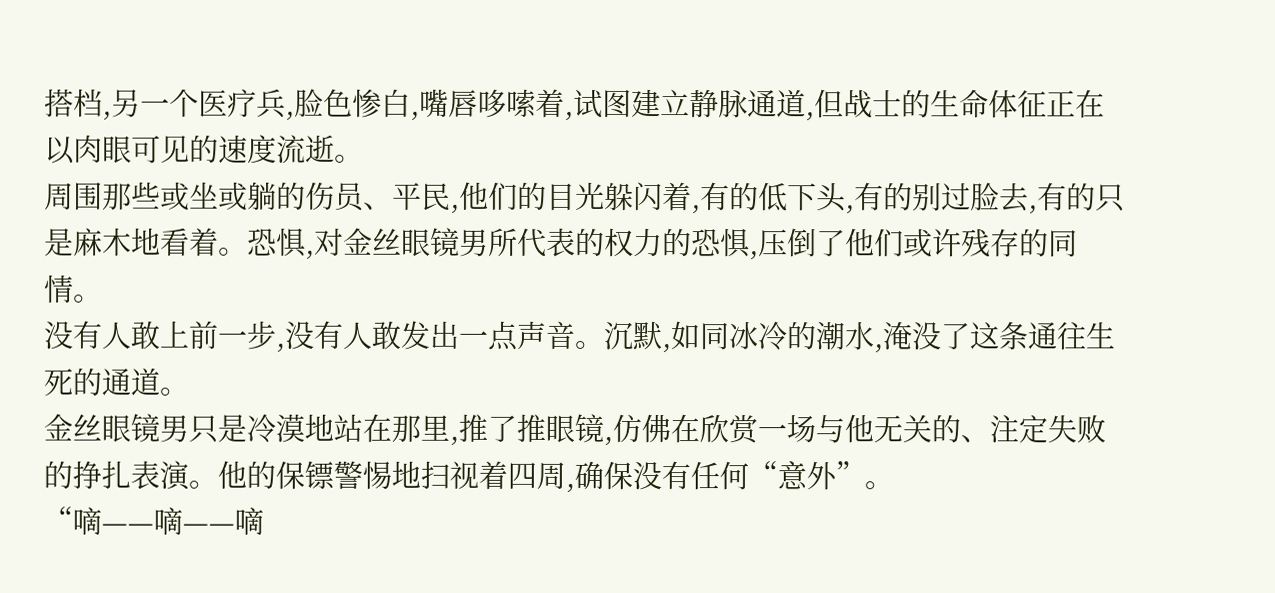搭档,另一个医疗兵,脸色惨白,嘴唇哆嗦着,试图建立静脉通道,但战士的生命体征正在以肉眼可见的速度流逝。
周围那些或坐或躺的伤员、平民,他们的目光躲闪着,有的低下头,有的别过脸去,有的只是麻木地看着。恐惧,对金丝眼镜男所代表的权力的恐惧,压倒了他们或许残存的同情。
没有人敢上前一步,没有人敢发出一点声音。沉默,如同冰冷的潮水,淹没了这条通往生死的通道。
金丝眼镜男只是冷漠地站在那里,推了推眼镜,仿佛在欣赏一场与他无关的、注定失败的挣扎表演。他的保镖警惕地扫视着四周,确保没有任何“意外”。
“嘀——嘀——嘀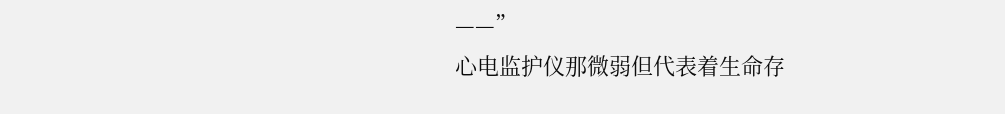——”
心电监护仪那微弱但代表着生命存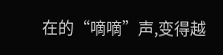在的“嘀嘀”声,变得越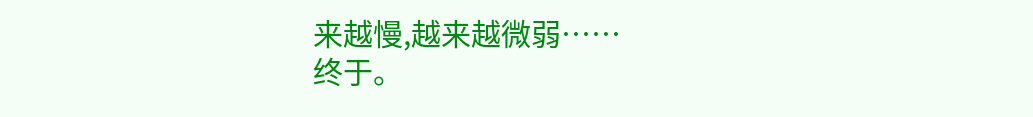来越慢,越来越微弱……
终于。